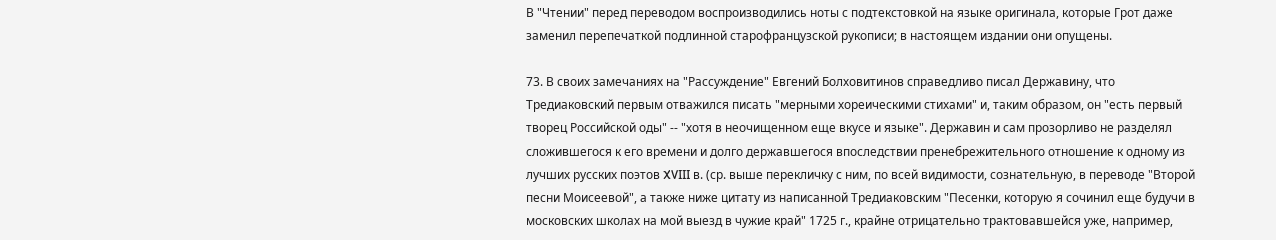В "Чтении" перед переводом воспроизводились ноты с подтекстовкой на языке оригинала, которые Грот даже заменил перепечаткой подлинной старофранцузской рукописи; в настоящем издании они опущены.

73. В своих замечаниях на "Рассуждение" Евгений Болховитинов справедливо писал Державину, что Тредиаковский первым отважился писать "мерными хореическими стихами" и, таким образом, он "есть первый творец Российской оды" -- "хотя в неочищенном еще вкусе и языке". Державин и сам прозорливо не разделял сложившегося к его времени и долго державшегося впоследствии пренебрежительного отношение к одному из лучших русских поэтов XVIII в. (ср. выше перекличку с ним, по всей видимости, сознательную, в переводе "Второй песни Моисеевой", а также ниже цитату из написанной Тредиаковским "Песенки, которую я сочинил еще будучи в московских школах на мой выезд в чужие край" 1725 г., крайне отрицательно трактовавшейся уже, например,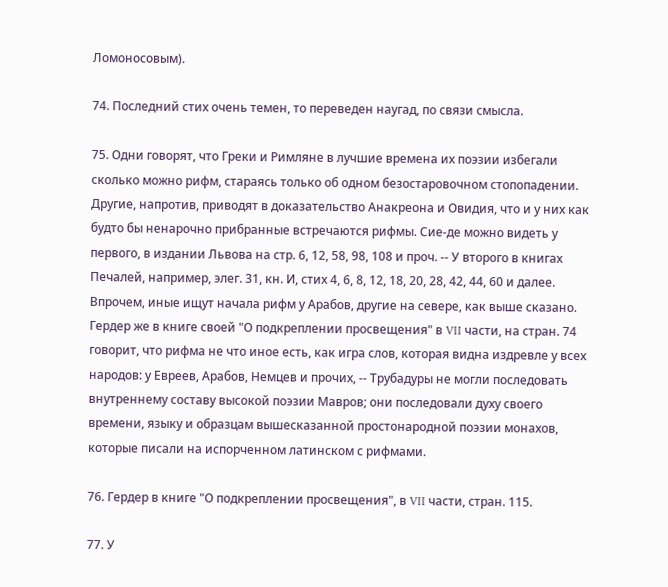Ломоносовым).

74. Последний стих очень темен, то переведен наугад, по связи смысла.

75. Одни говорят, что Греки и Римляне в лучшие времена их поэзии избегали сколько можно рифм, стараясь только об одном безостаровочном стопопадении. Другие, напротив, приводят в доказательство Анакреона и Овидия, что и у них как будто бы ненарочно прибранные встречаются рифмы. Сие-де можно видеть у первого, в издании Львова на стр. 6, 12, 58, 98, 108 и проч. -- У второго в книгах Печалей, например, элег. 31, кн. И, стих 4, 6, 8, 12, 18, 20, 28, 42, 44, 60 и далее. Впрочем, иные ищут начала рифм у Арабов, другие на севере, как выше сказано. Гердер же в книге своей "О подкреплении просвещения" в VII части, на стран. 74 говорит, что рифма не что иное есть, как игра слов, которая видна издревле у всех народов: у Евреев, Арабов, Немцев и прочих, -- Трубадуры не могли последовать внутреннему составу высокой поэзии Мавров; они последовали духу своего времени, языку и образцам вышесказанной простонародной поэзии монахов, которые писали на испорченном латинском с рифмами.

76. Гердер в книге "О подкреплении просвещения", в VII части, стран. 115.

77. У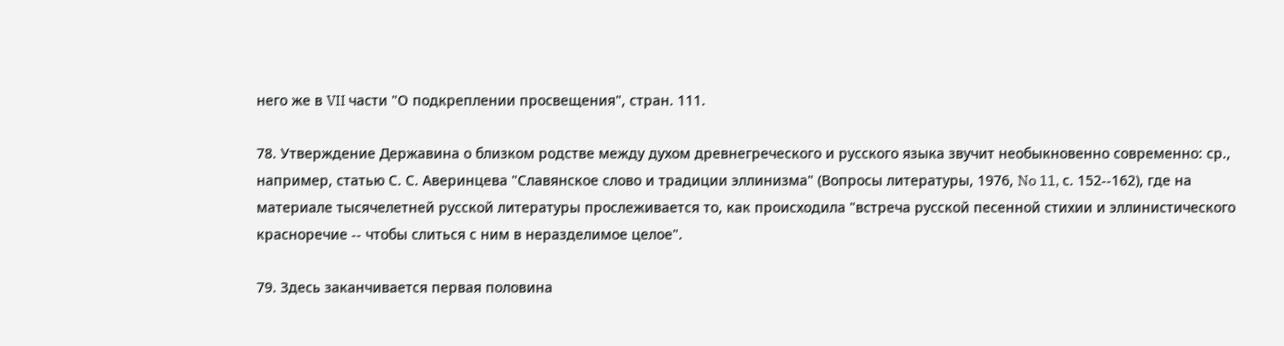него же в VII части "О подкреплении просвещения", стран. 111.

78. Утверждение Державина о близком родстве между духом древнегреческого и русского языка звучит необыкновенно современно: ср., например, статью С. С. Аверинцева "Славянское слово и традиции эллинизма" (Вопросы литературы, 1976, No 11, с. 152--162), где на материале тысячелетней русской литературы прослеживается то, как происходила "встреча русской песенной стихии и эллинистического красноречие -- чтобы слиться с ним в неразделимое целое".

79. Здесь заканчивается первая половина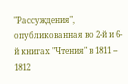"Рассуждения", опубликованная во 2-й и 6-й книгах "Чтения" в 1811 -- 1812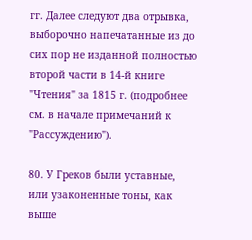гг. Далее следуют два отрывка, выборочно напечатанные из до сих пор не изданной полностью второй части в 14-й книге "Чтения" за 1815 г. (подробнее см. в начале примечаний к "Рассуждению").

80. У Греков были уставные, или узаконенные тоны, как выше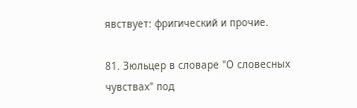явствует: фригический и прочие.

81. Зюльцер в словаре "О словесных чувствах" под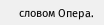словом Опера.